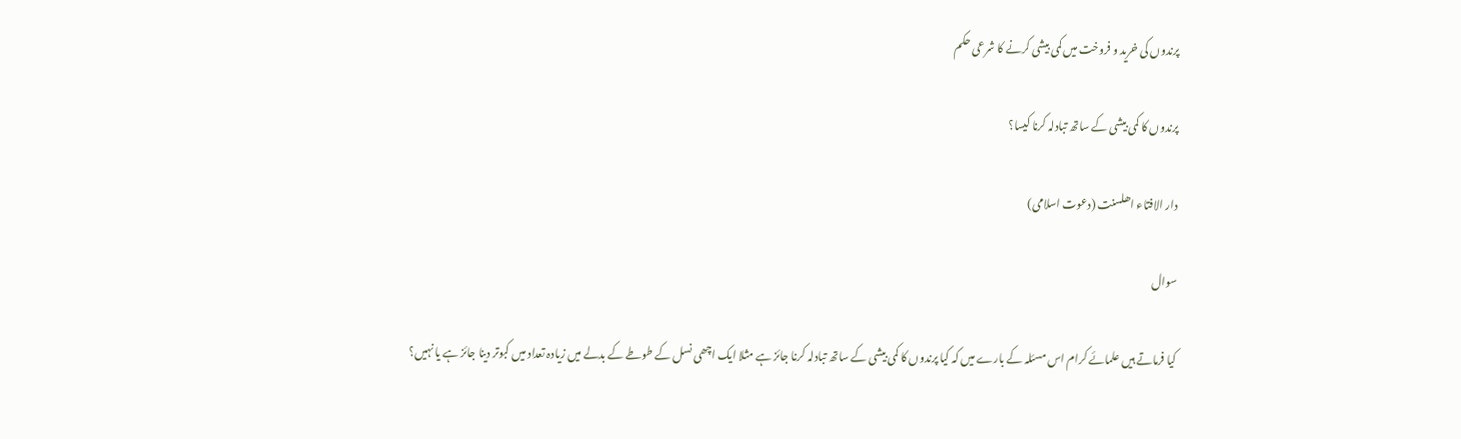پرندوں کی خرید و فروخت میں کمی بیشی کرنے کا شرعی حکم

پرندوں کا کمی بیشی کے ساتھ تبادلہ کرنا کیسا؟

دار الافتاء اھلسنت (دعوت اسلامی)

سوال

کیا فرماتے ہیں علمائے کرام اس مسئلہ کے بارے میں کہ کیا پرندوں کا کمی بیشی کے ساتھ تبادلہ کرنا جائز ہے مثلا ایک اچھی نسل کے طوطے کے بدلے میں زیادہ تعداد میں کبوتر دینا جائز ہے یا نہیں؟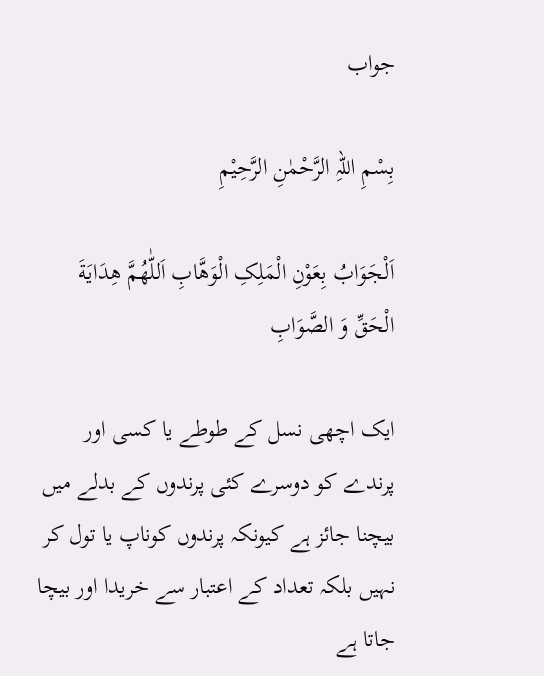جواب

بِسْمِ اللہِ الرَّحْمٰنِ الرَّحِيْمِ

اَلْجَوَابُ بِعَوْنِ الْمَلِکِ الْوَھَّابِ اَللّٰھُمَّ ھِدَايَةَ الْحَقِّ وَ الصَّوَابِ

ایک اچھی نسل کے طوطے یا کسی اور پرندے کو دوسرے کئی پرندوں کے بدلے میں بیچنا جائز ہے کیونکہ پرندوں کوناپ یا تول کر نہیں بلکہ تعداد کے اعتبار سے خریدا اور بیچا جاتا ہے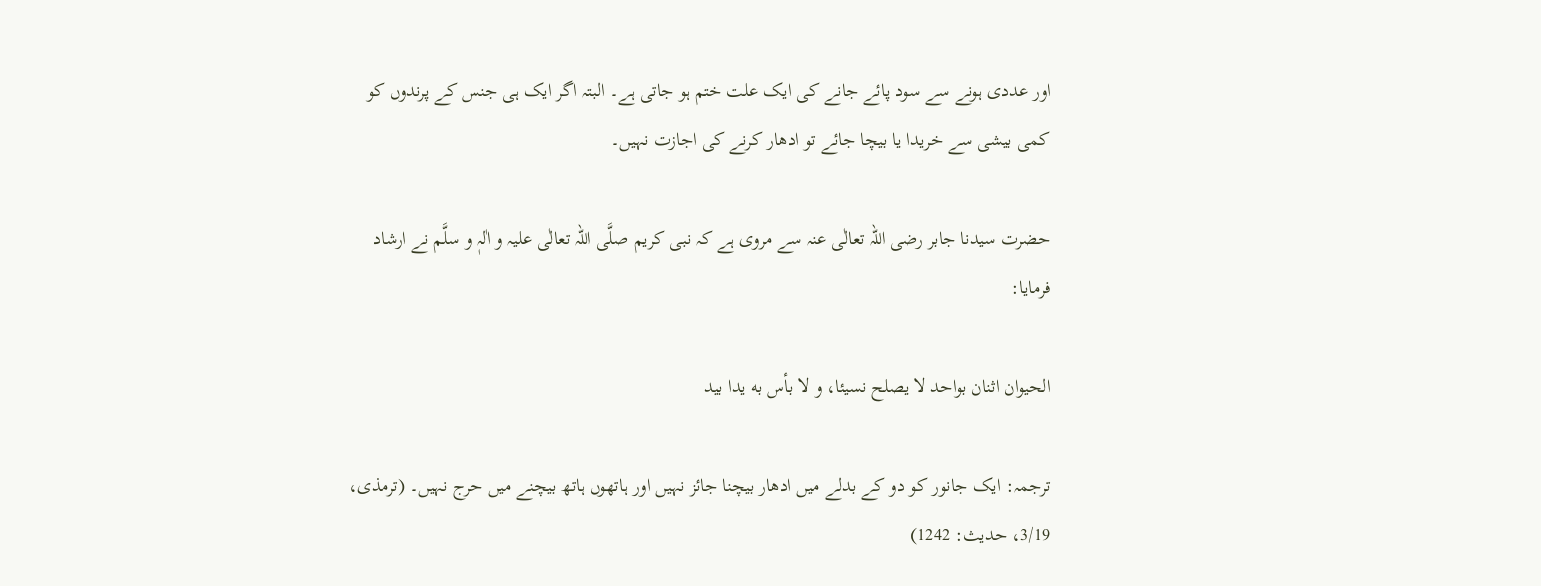اور عددی ہونے سے سود پائے جانے کی ایک علت ختم ہو جاتی ہے۔ البتہ اگر ایک ہی جنس کے پرندوں کو کمی بیشی سے خریدا یا بیچا جائے تو ادھار کرنے کی اجازت نہیں۔

حضرت سیدنا جابر رضی اللہ تعالٰی عنہ سے مروی ہے کہ نبی کریم صلَّی اللہ تعالٰی علیہ و اٰلہٖ و سلَّم نے ارشاد فرمایا:

الحيوان اثنان بواحد لا يصلح نسيئا، و لا بأس به يدا بيد

ترجمہ: ایک جانور کو دو کے بدلے میں ادھار بیچنا جائز نہیں اور ہاتھوں ہاتھ بیچنے میں حرج نہیں۔ (ترمذی، 3/19، حدیث: 1242)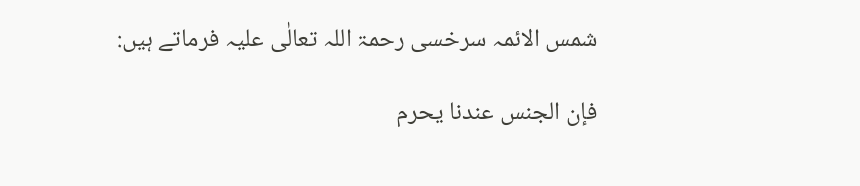شمس الائمہ سرخسی رحمۃ اللہ تعالٰی علیہ فرماتے ہیں:

فإن الجنس عندنا يحرم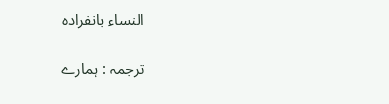النساء بانفراده

ترجمہ : ہمارے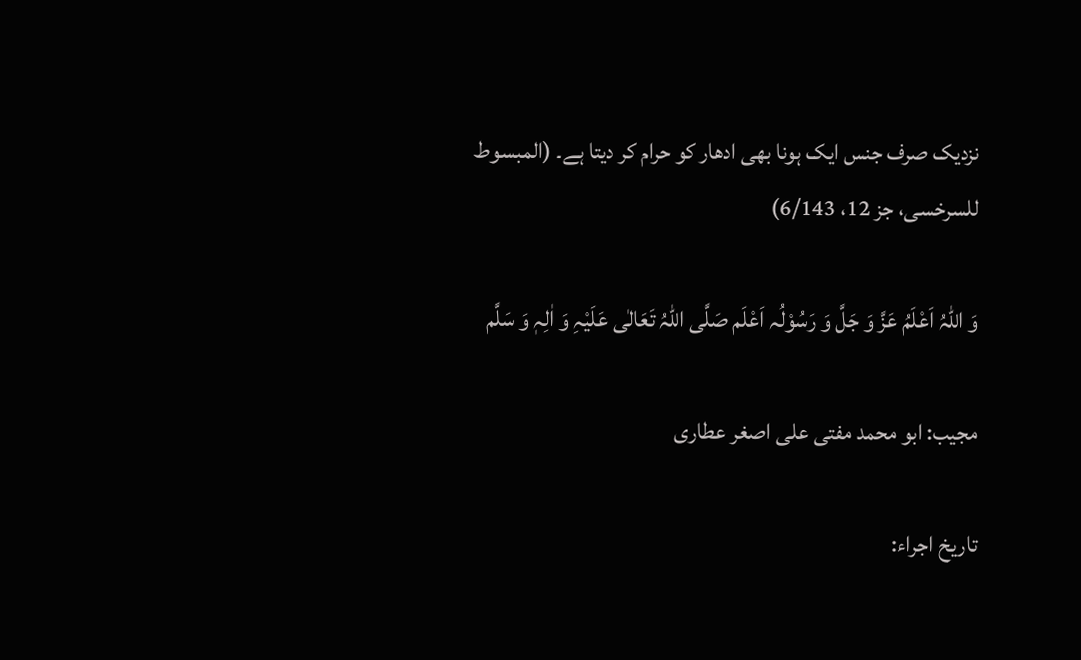نزدیک صرف جنس ایک ہونا بھی ادھار کو حرام کر دیتا ہے۔ (المبسوط للسرخسی، جز 12، 6/143)

وَ اللہُ اَعْلَمُ عَزَّ وَ جَلَّ وَ رَسُوْلُہ اَعْلَم صَلَّی اللہُ تَعَالٰی عَلَیْہِ وَ اٰلِہٖ وَ سَلَّم

مجیب: ابو محمد مفتی علی اصغر عطاری

تاریخ اجراء: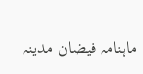ماہنامہ فیضان مدینہ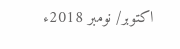اکتوبر/ نومبر 2018ء